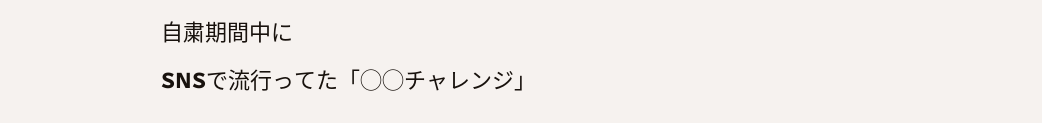自粛期間中に

SNSで流行ってた「◯◯チャレンジ」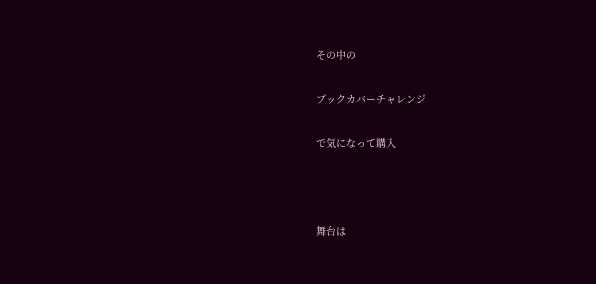その中の

ブックカバーチャレンジ

で気になって購入



舞台は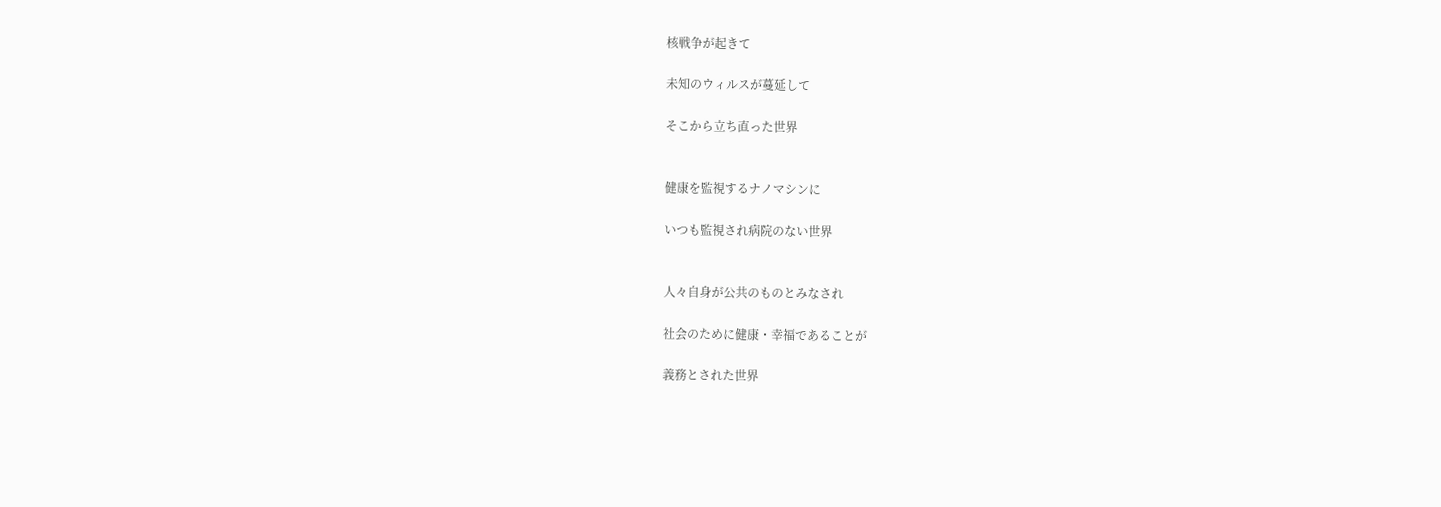核戦争が起きて

未知のウィルスが蔓延して

そこから立ち直った世界


健康を監視するナノマシンに

いつも監視され病院のない世界


人々自身が公共のものとみなされ

社会のために健康・幸福であることが

義務とされた世界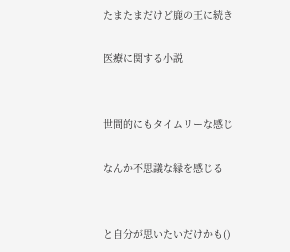たまたまだけど鹿の王に続き

医療に関する小説


世間的にもタイムリーな感じ

なんか不思議な縁を感じる


と自分が思いたいだけかも()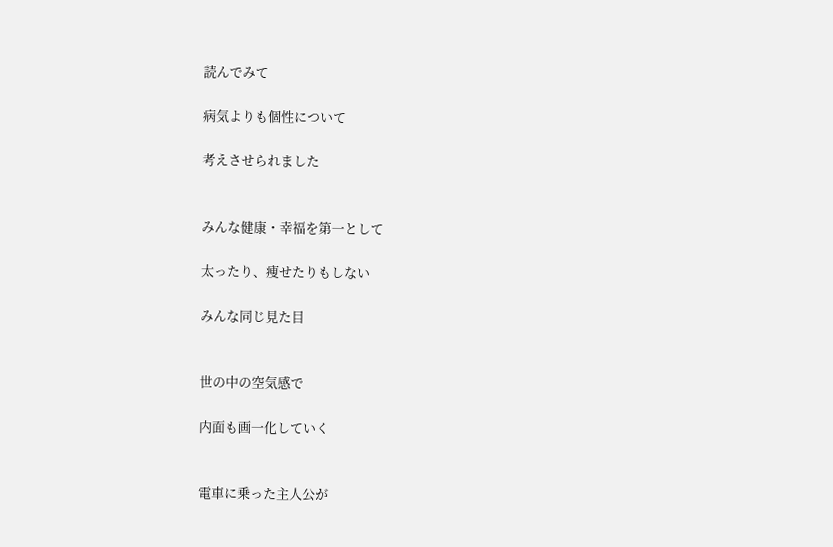読んでみて

病気よりも個性について

考えさせられました


みんな健康・幸福を第一として

太ったり、痩せたりもしない

みんな同じ見た目


世の中の空気感で

内面も画一化していく


電車に乗った主人公が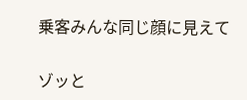乗客みんな同じ顔に見えて

ゾッと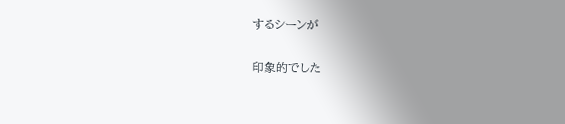するシーンが

印象的でした